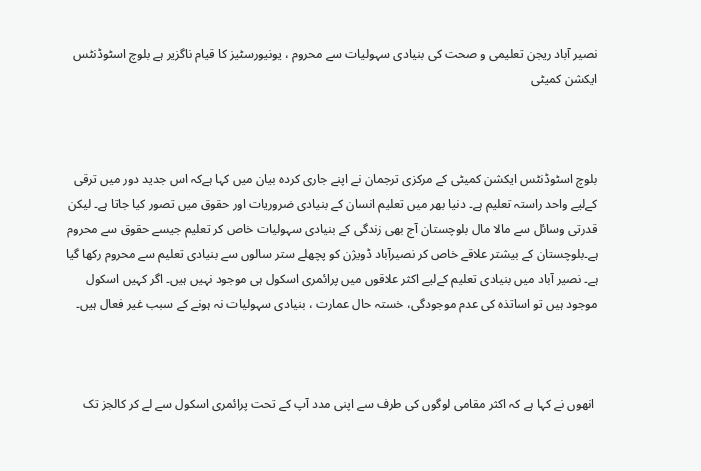نصیر آباد ریجن تعلیمی و صحت کی بنیادی سہولیات سے محروم ، یونیورسٹیز کا‌ قیام ناگزیر ہے بلوچ اسٹوڈنٹس ایکشن کمیٹی



بلوچ اسٹوڈنٹس ایکشن کمیٹی کے مرکزی ترجمان نے اپنے جاری کردہ بیان میں کہا ہےکہ اس جدید دور میں ترقی کےلیے واحد راستہ تعلیم ہے۔ دنیا بھر میں تعلیم انسان کے بنیادی ضروریات اور حقوق میں تصور کیا جاتا ہے۔ لیکن قدرتی وسائل سے مالا مال بلوچستان آج بھی زندگی کے بنیادی سہولیات خاص کر تعلیم جیسے حقوق سے محروم ہے۔بلوچستان کے بیشتر علاقے خاص کر نصیرآباد ڈویژن کو پچھلے ستر سالوں سے بنیادی تعلیم سے محروم رکھا گیا ہے۔ نصیر آباد میں بنیادی تعلیم کےلیے اکثر علاقوں میں پرائمری اسکول ہی موجود نہیں ہیں۔ اگر کہیں اسکول موجود ہیں تو اساتذہ کی عدم موجودگی، خستہ حال عمارت ، بنیادی سہولیات نہ ہونے کے سبب غیر فعال ہیں۔



 انھوں نے کہا ہے کہ اکثر مقامی لوگوں کی طرف سے اپنی مدد آپ کے تحت پرائمری اسکول سے لے کر کالجز تک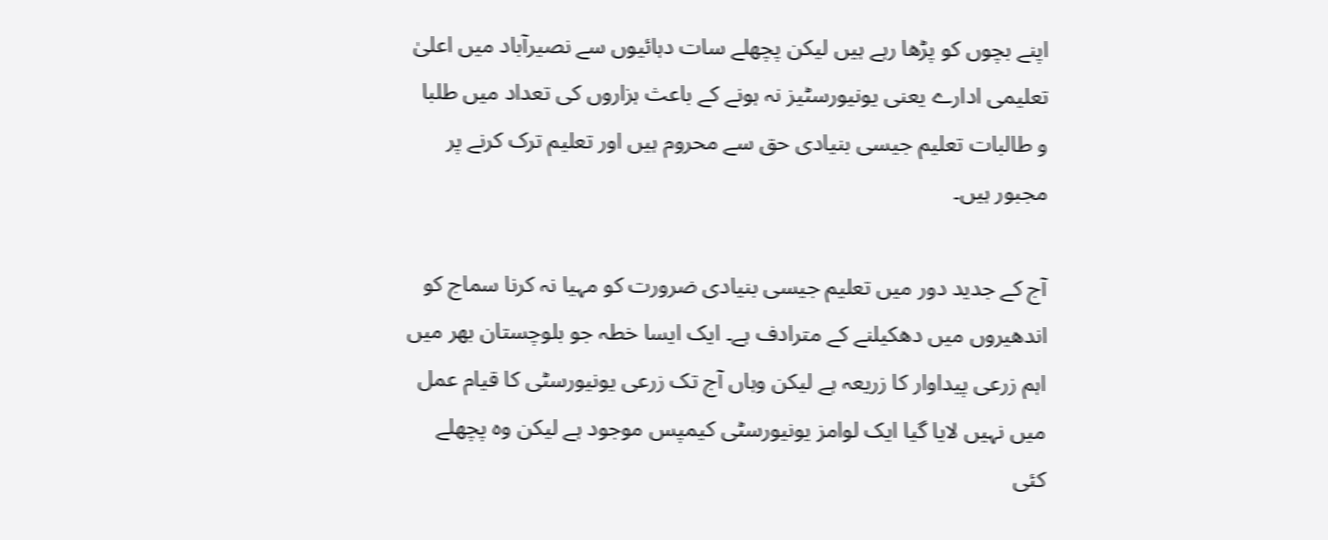اپنے بچوں کو پڑھا رہے ہیں لیکن پچھلے سات دہائیوں سے نصیرآباد میں اعلیٰ تعلیمی ادارے یعنی یونیورسٹیز نہ ہونے کے باعث ہزاروں کی تعداد میں طلبا و طالبات تعلیم جیسی بنیادی حق سے محروم ہیں اور تعلیم ترک کرنے پر مجبور ہیں۔

آج کے جدید دور میں تعلیم جیسی بنیادی ضرورت کو مہیا نہ کرنا سماج کو اندھیروں میں دھکیلنے کے مترادف ہے۔ ایک ایسا خطہ جو بلوچستان بھر میں اہم زرعی پیداوار کا زریعہ ہے لیکن وہاں آج تک زرعی یونیورسٹی کا قیام عمل میں نہیں لایا گیا ایک لوامز یونیورسٹی کیمپس موجود ہے لیکن وہ پچھلے کئی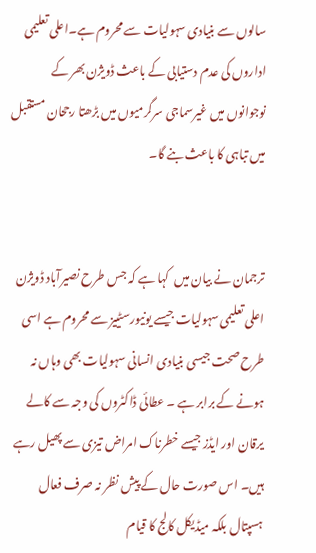سالوں سے بنیادی سہولیات سے محروم ہے۔اعلی تعلیمی اداروں کی عدم دستیابی کے باعث ڈویژن بھر کے نوجوانوں میں غیرسماجی سرگرمیوں میں بڑھتا رجحان مستقبل میں تباہی کا باعث بنے گا۔


ترجمان نے بیان میں  کہا ہے کہ جس طرح نصیرآباد ڈویژن اعلی تعلیمی سہولیات جیسے یونیورسٹییز سے محروم ہے اسی طرح صحت جیسی بنیادی انسانی سہولیات بھی وہاں نہ ہونے کے برابر ہے ۔ عطائی ڈاکٹروں کی وجہ سے کالے یرقان اور ایڈز جیسے خطرناک امراض تیزی سے پھیل رہے ہیں۔ اس صورت حال کے پیش نظر نہ صرف فعال ہسپتال بلکہ میڈیکل کالج کا قیام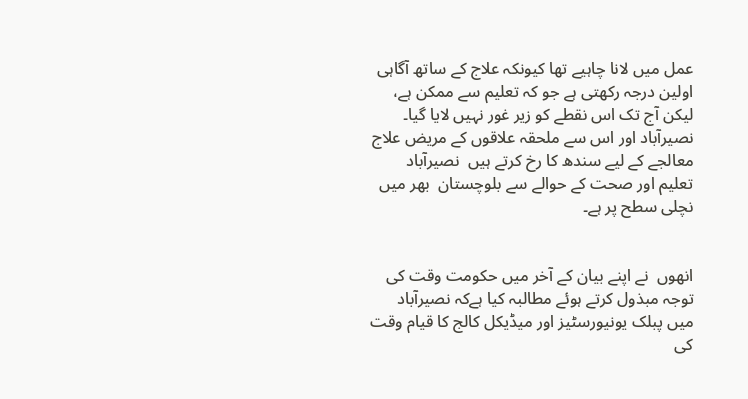عمل میں لانا چاہیے تھا کیونکہ علاج کے ساتھ آگاہی اولین درجہ رکھتی ہے جو کہ تعلیم سے ممکن ہے، لیکن آج تک اس نقطے کو زیر غور نہیں لایا گیا۔ نصیرآباد اور اس سے ملحقہ علاقوں کے مریض علاج معالجے کے لیے سندھ کا رخ کرتے ہیں  نصیرآباد تعلیم اور صحت کے حوالے سے بلوچستان  بھر میں نچلی سطح پر ہے۔


انھوں  نے اپنے بیان کے آخر میں حکومت وقت کی توجہ مبذول کرتے ہوئے مطالبہ کیا ہےکہ نصیرآباد میں پبلک یونیورسٹیز اور میڈیکل کالج کا قیام وقت کی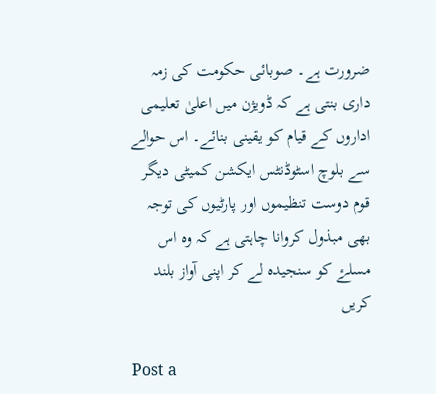ضرورت ہے۔ صوبائی حکومت کی زمہ داری بنتی ہے کہ ڈویژن میں اعلیٰ تعلیمی اداروں کے قیام کو یقینی بنائے۔ اس حوالے سے بلوچ اسٹوڈنٹس ایکشن کمیٹی دیگر قوم دوست تنظیموں اور پارٹیوں کی توجہ بھی مبذول کروانا چاہتی ہے کہ وہ اس مسلۓ کو سنجیدہ لے کر اپنی آواز بلند کریں

Post a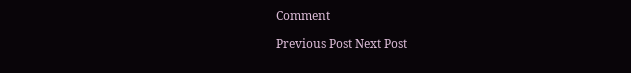Comment

Previous Post Next Post